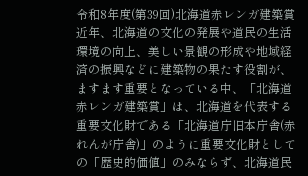令和8年度(第39回)北海道赤レンガ建築賞
近年、北海道の文化の発展や道民の生活環境の向上、美しい景観の形成や地域経済の振興などに建築物の果たす役割が、ますます重要となっている中、「北海道赤レンガ建築賞」は、北海道を代表する重要文化財である「北海道庁旧本庁舎(赤れんが庁舎)」のように重要文化財としての「歴史的価値」のみならず、北海道民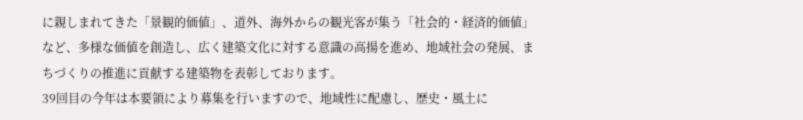に親しまれてきた「景観的価値」、道外、海外からの観光客が集う「社会的・経済的価値」など、多様な価値を創造し、広く建築文化に対する意識の高揚を進め、地域社会の発展、まちづくりの推進に貢献する建築物を表彰しております。
39回目の今年は本要領により募集を行いますので、地域性に配慮し、歴史・風土に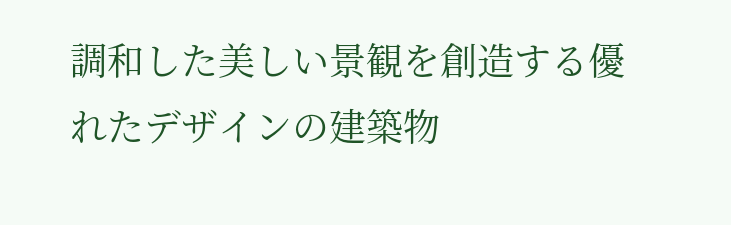調和した美しい景観を創造する優れたデザインの建築物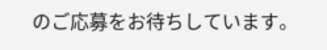のご応募をお待ちしています。